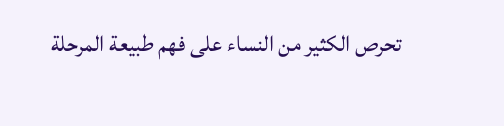تحرص الكثير من النساء على فهم طبيعة المرحلة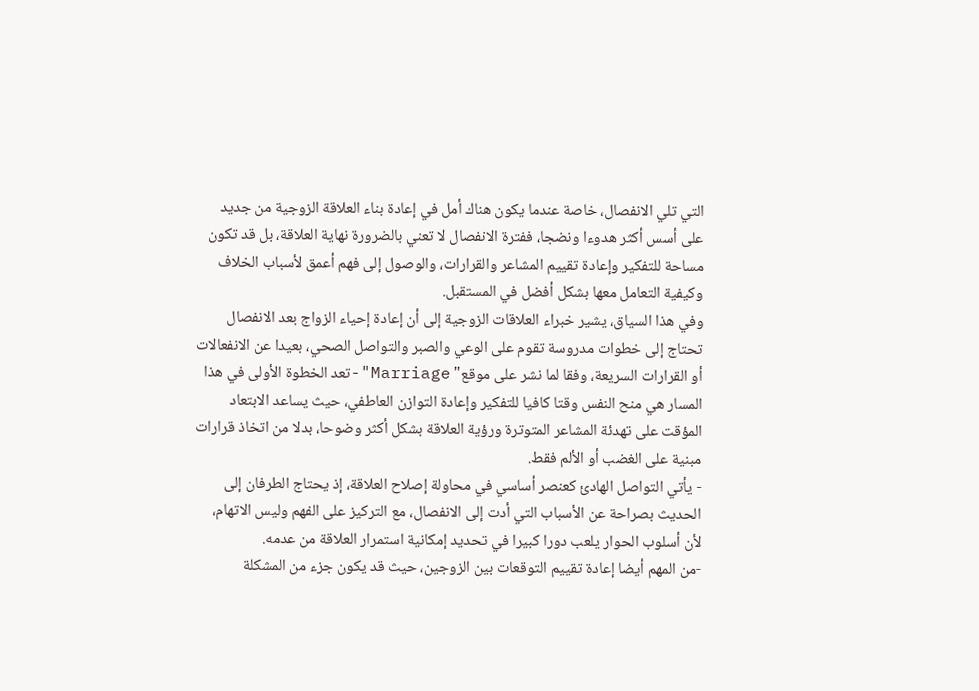التي تلي الانفصال، خاصة عندما يكون هناك أمل في إعادة بناء العلاقة الزوجية من جديد على أسس أكثر هدوءا ونضجا، ففترة الانفصال لا تعني بالضرورة نهاية العلاقة، بل قد تكون مساحة للتفكير وإعادة تقييم المشاعر والقرارات، والوصول إلى فهم أعمق لأسباب الخلاف وكيفية التعامل معها بشكل أفضل في المستقبل.
وفي هذا السياق، يشير خبراء العلاقات الزوجية إلى أن إعادة إحياء الزواج بعد الانفصال تحتاج إلى خطوات مدروسة تقوم على الوعي والصبر والتواصل الصحي، بعيدا عن الانفعالات أو القرارات السريعة، وفقا لما نشر على موقع" Marriage"-تعد الخطوة الأولى في هذا المسار هي منح النفس وقتا كافيا للتفكير وإعادة التوازن العاطفي، حيث يساعد الابتعاد المؤقت على تهدئة المشاعر المتوترة ورؤية العلاقة بشكل أكثر وضوحا، بدلا من اتخاذ قرارات مبنية على الغضب أو الألم فقط.
- يأتي التواصل الهادئ كعنصر أساسي في محاولة إصلاح العلاقة، إذ يحتاج الطرفان إلى الحديث بصراحة عن الأسباب التي أدت إلى الانفصال، مع التركيز على الفهم وليس الاتهام، لأن أسلوب الحوار يلعب دورا كبيرا في تحديد إمكانية استمرار العلاقة من عدمه.
-من المهم أيضا إعادة تقييم التوقعات بين الزوجين، حيث قد يكون جزء من المشكلة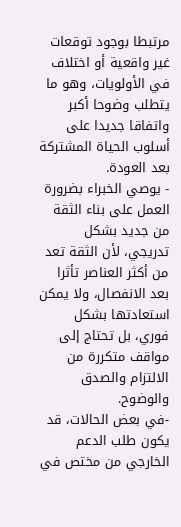مرتبطا بوجود توقعات غير واقعية أو اختلاف في الأولويات، وهو ما يتطلب وضوحا أكبر واتفاقا جديدا على أسلوب الحياة المشتركة بعد العودة.
- يوصي الخبراء بضرورة العمل على بناء الثقة من جديد بشكل تدريجي، لأن الثقة تعد من أكثر العناصر تأثرا بعد الانفصال، ولا يمكن استعادتها بشكل فوري، بل تحتاج إلى مواقف متكررة من الالتزام والصدق والوضوح.
-في بعض الحالات، قد يكون طلب الدعم الخارجي من مختص في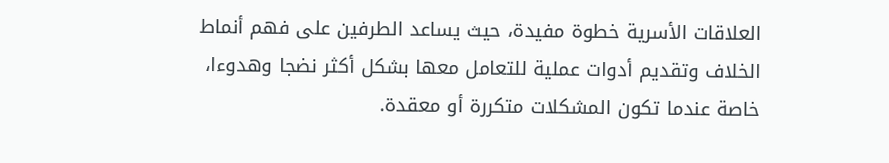العلاقات الأسرية خطوة مفيدة، حيث يساعد الطرفين على فهم أنماط الخلاف وتقديم أدوات عملية للتعامل معها بشكل أكثر نضجا وهدوءا، خاصة عندما تكون المشكلات متكررة أو معقدة.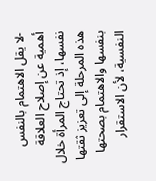-لا يقل الاهتمام بالنفس أهمية عن إصلاح العلاقة نفسها، إذ تحتاج المرأة خلال هذه المرحلة إلى تعزيز ثقتها بنفسها والاهتمام بصحتها النفسية، لأن الاستقرار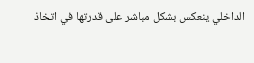الداخلي ينعكس بشكل مباشر على قدرتها في اتخاذ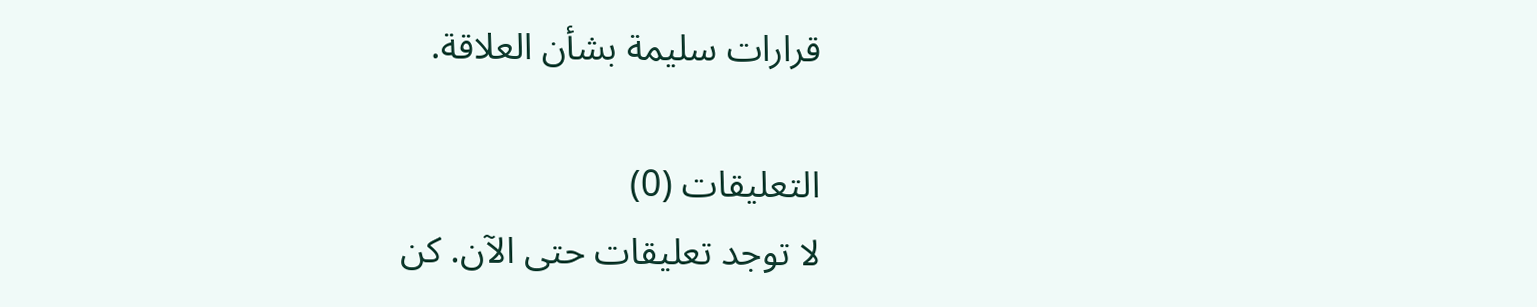قرارات سليمة بشأن العلاقة.

التعليقات (0)
لا توجد تعليقات حتى الآن. كن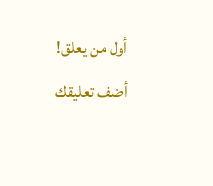أول من يعلق!
أضف تعليقك